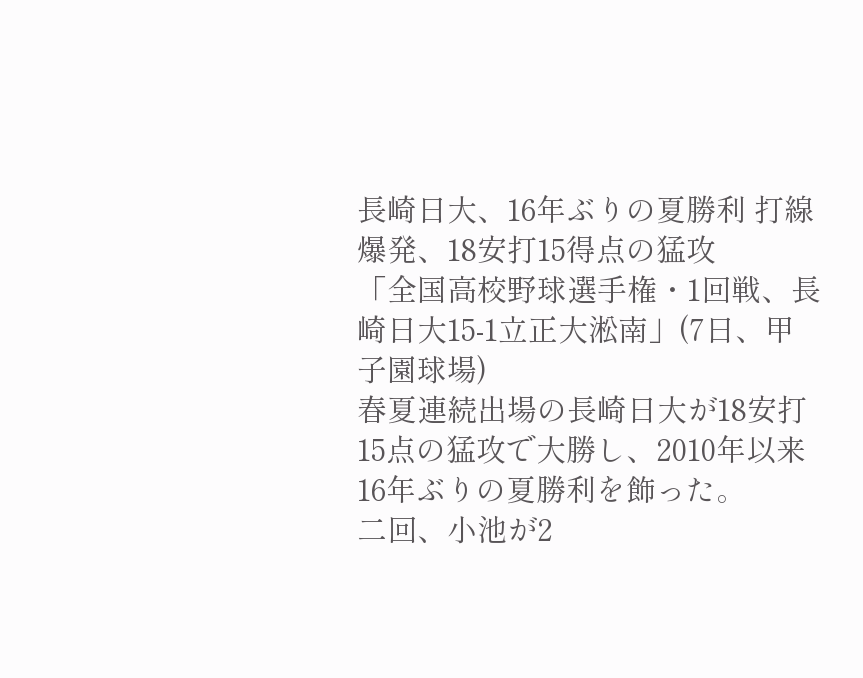長崎日大、16年ぶりの夏勝利 打線爆発、18安打15得点の猛攻
「全国高校野球選手権・1回戦、長崎日大15-1立正大淞南」(7日、甲子園球場)
春夏連続出場の長崎日大が18安打15点の猛攻で大勝し、2010年以来16年ぶりの夏勝利を飾った。
二回、小池が2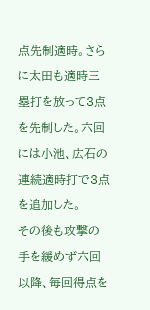点先制適時。さらに太田も適時三塁打を放って3点を先制した。六回には小池、広石の連続適時打で3点を追加した。
その後も攻撃の手を緩めず六回以降、毎回得点を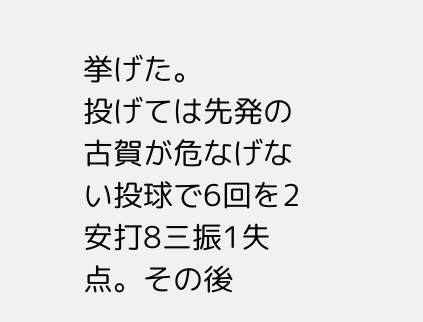挙げた。
投げては先発の古賀が危なげない投球で6回を2安打8三振1失点。その後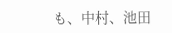も、中村、池田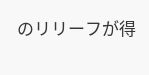のリリーフが得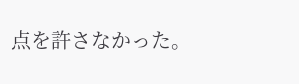点を許さなかった。